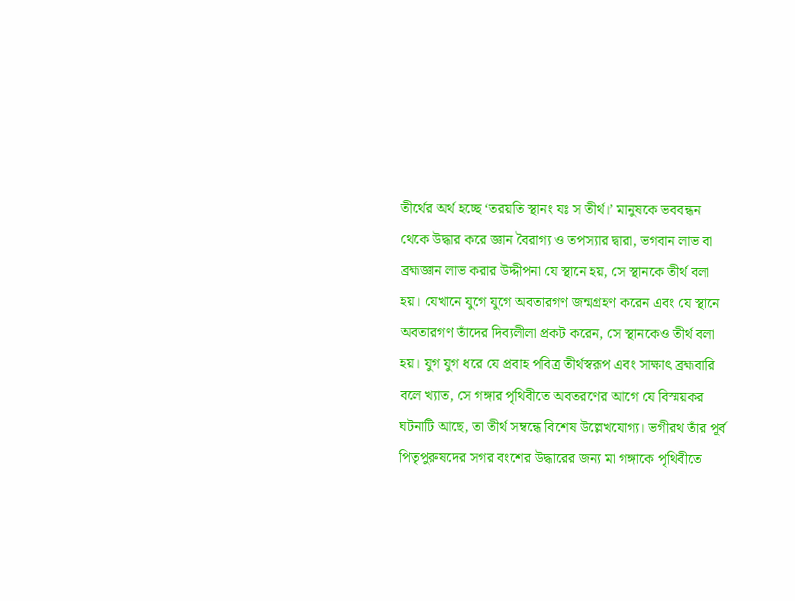তীর্থের অর্থ হচ্ছে ‘তরয়তি স্থানং যঃ স তীর্থ।’ মানুষকে ভববন্ধন থেকে উদ্ধার করে জ্ঞান বৈরাগ্য ও তপস্যার দ্বারা, ভগবান লাভ বা ব্রহ্মজ্ঞান লাভ করার উদ্দীপনা যে স্থানে হয়, সে স্থানকে তীর্থ বলা হয়। যেখানে যুগে যুগে অবতারগণ জন্মগ্রহণ করেন এবং যে স্থানে অবতারগণ তাঁদের দিব্যলীলা প্রকট করেন, সে স্থানকেও তীর্থ বলা হয়। যুগ যুগ ধরে যে প্রবাহ পবিত্র তীর্থস্বরূপ এবং সাক্ষাৎ ব্রহ্মবারি বলে খ্যাত, সে গঙ্গার পৃথিবীতে অবতরণের আগে যে বিস্ময়কর ঘটনাটি আছে, তা তীর্থ সম্বন্ধে বিশেষ উল্লেখযোগ্য। ভগীরথ তাঁর পূর্ব পিতৃপুরুষদের সগর বংশের উদ্ধারের জন্য মা গঙ্গাকে পৃথিবীতে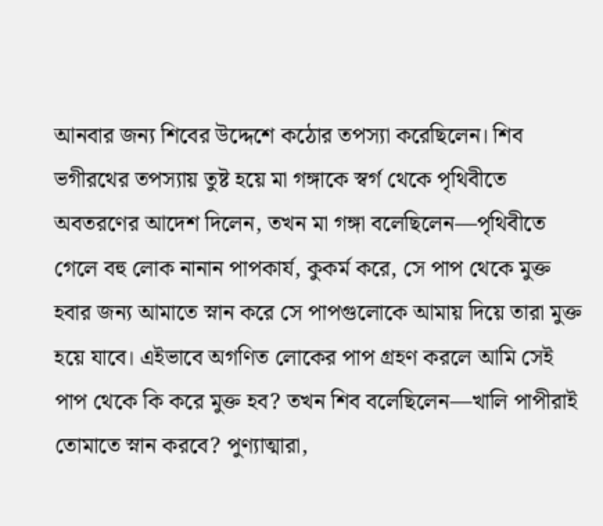আনবার জন্য শিবের উদ্দেশে কঠোর তপস্যা করেছিলেন। শিব ভগীরথের তপস্যায় তুষ্ট হয়ে মা গঙ্গাকে স্বর্গ থেকে পৃথিবীতে অবতরণের আদেশ দিলেন, তখন মা গঙ্গা বলেছিলেন—পৃথিবীতে গেলে বহু লোক নানান পাপকার্য, কুকর্ম করে, সে পাপ থেকে মুক্ত হবার জন্য আমাতে স্নান করে সে পাপগুলোকে আমায় দিয়ে তারা মুক্ত হয়ে যাবে। এইভাবে অগণিত লোকের পাপ গ্রহণ করলে আমি সেই পাপ থেকে কি করে মুক্ত হব? তখন শিব বলেছিলেন—খালি পাপীরাই তোমাতে স্নান করবে? পুণ্যাত্মারা,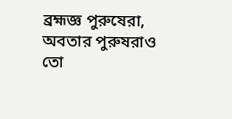ব্রহ্মজ্ঞ পুরুষেরা, অবতার পুরুষরাও তো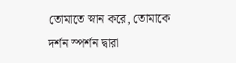তোমাতে স্নান করে, তোমাকে দর্শন স্পর্শন দ্বারা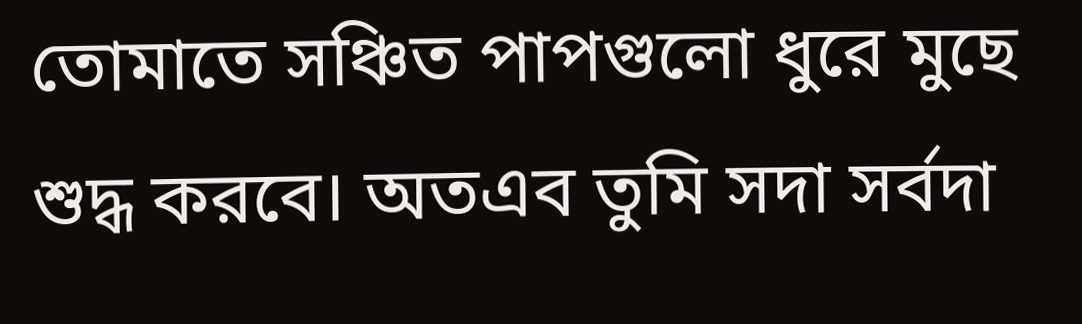তোমাতে সঞ্চিত পাপগুলো ধুরে মুছে শুদ্ধ করবে। অতএব তুমি সদা সর্বদা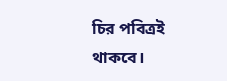চির পবিত্রই থাকবে।